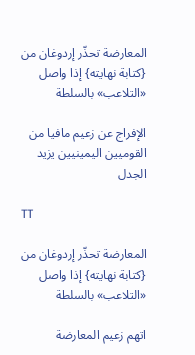المعارضة تحذّر إردوغان من {كتابة نهايته} إذا واصل «التلاعب» بالسلطة

الإفراج عن زعيم مافيا من القوميين اليمينيين يزيد الجدل

TT

المعارضة تحذّر إردوغان من {كتابة نهايته} إذا واصل «التلاعب» بالسلطة

اتهم زعيم المعارضة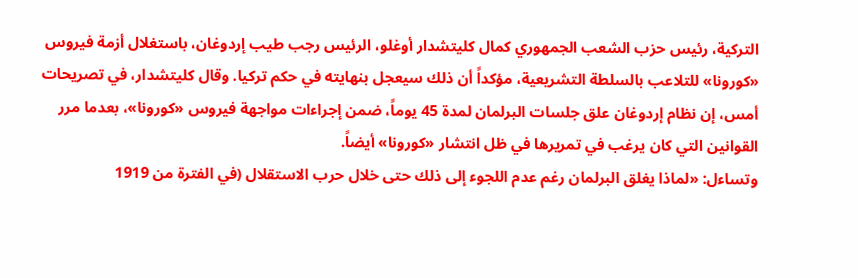التركية، رئيس حزب الشعب الجمهوري كمال كليتشدار أوغلو، الرئيس رجب طيب إردوغان، باستغلال أزمة فيروس «كورونا» للتلاعب بالسلطة التشريعية، مؤكداً أن ذلك سيعجل بنهايته في حكم تركيا. وقال كليتشدار، في تصريحات أمس، إن نظام إردوغان علق جلسات البرلمان لمدة 45 يوماً، ضمن إجراءات مواجهة فيروس «كورونا»، بعدما مرر القوانين التي كان يرغب في تمريرها في ظل انتشار «كورونا» أيضاً.
وتساءل: «لماذا يغلق البرلمان رغم عدم اللجوء إلى ذلك حتى خلال حرب الاستقلال (في الفترة من 1919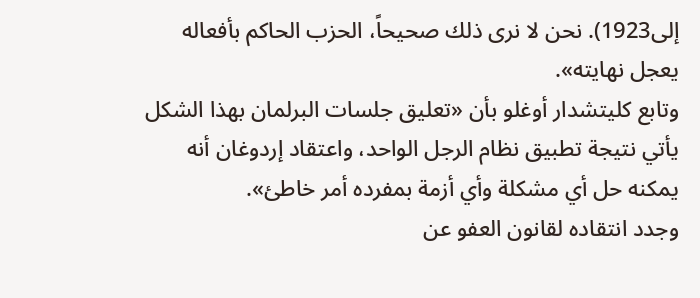إلى1923). نحن لا نرى ذلك صحيحاً، الحزب الحاكم بأفعاله يعجل نهايته».
وتابع كليتشدار أوغلو بأن «تعليق جلسات البرلمان بهذا الشكل يأتي نتيجة تطبيق نظام الرجل الواحد، واعتقاد إردوغان أنه يمكنه حل أي مشكلة وأي أزمة بمفرده أمر خاطئ».
وجدد انتقاده لقانون العفو عن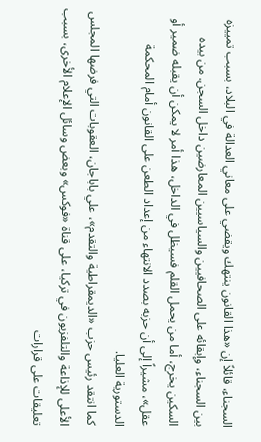السجناء، قائلاً إن «هذا القانون ينتهك ويقضي على معاني العدالة في البلاد، بسبب تمييزه بين السجناء، وإبقائه على الصحافيين والسياسيين المعارضين داخل السجن. من بيده السكين يخرج، أما من يحمل القلم فسيظل في الداخل، هذا أمر لا يمكن أن يقبله ضمير أو عقل»، مشيراً إلى أن حزبه بصدد الانتهاء من إعداد الطعن على القانون أمام المحكمة الدستورية العليا.
كما انتقد رئيس حزب «الديمقراطية والتقدم»، علي باباجان، العقوبات التي فرضها المجلس الأعلى للإذاعة والتلفزيون في تركيا، على قناة «فوكس» وبعض وسائل الإعلام الأخرى، بسبب تعليقات على قرارات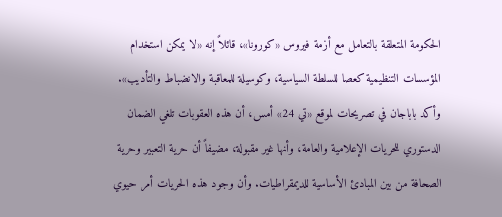الحكومة المتعلقة بالتعامل مع أزمة فيروس «كورونا»، قائلاً إنه «لا يمكن استخدام المؤسسات التنظيمية كعصا للسلطة السياسية، وكوسيلة للمعاقبة والانضباط والتأديب».
وأكد باباجان في تصريحات لموقع «تي 24» أمس، أن هذه العقوبات تلغي الضمان الدستوري للحريات الإعلامية والعامة، وأنها غير مقبولة، مضيفاً أن حرية التعبير وحرية الصحافة من بين المبادئ الأساسية للديمقراطيات. وأن وجود هذه الحريات أمر حيوي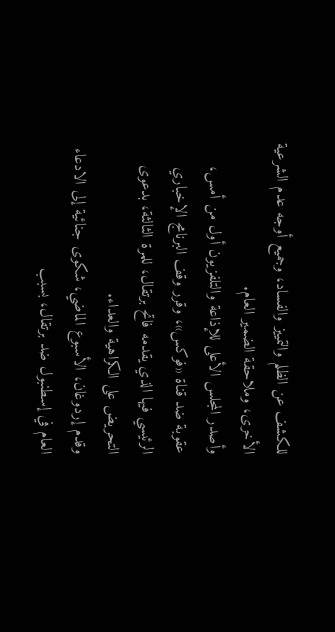للكشف عن الظلم والتمييز والفساد، وجميع أوجه عدم الشرعية الأخرى، وملاحقة الضمير العام.
وأصدر المجلس الأعلى للإذاعة والتلفزيون أول من أمس، عقوبة ضد قناة «فوكس»، وقرر وقف البرنامج الإخباري الرئيسي فيها الذي يقدمه فاتح برتقال، للمرة الثالثة، بدعوى التحريض على الكراهية والعداء.
وقدم إردوغان، الأسبوع الماضي، شكوى جنائية إلى الادعاء العام في إسطنبول ضد برتقال، بسبب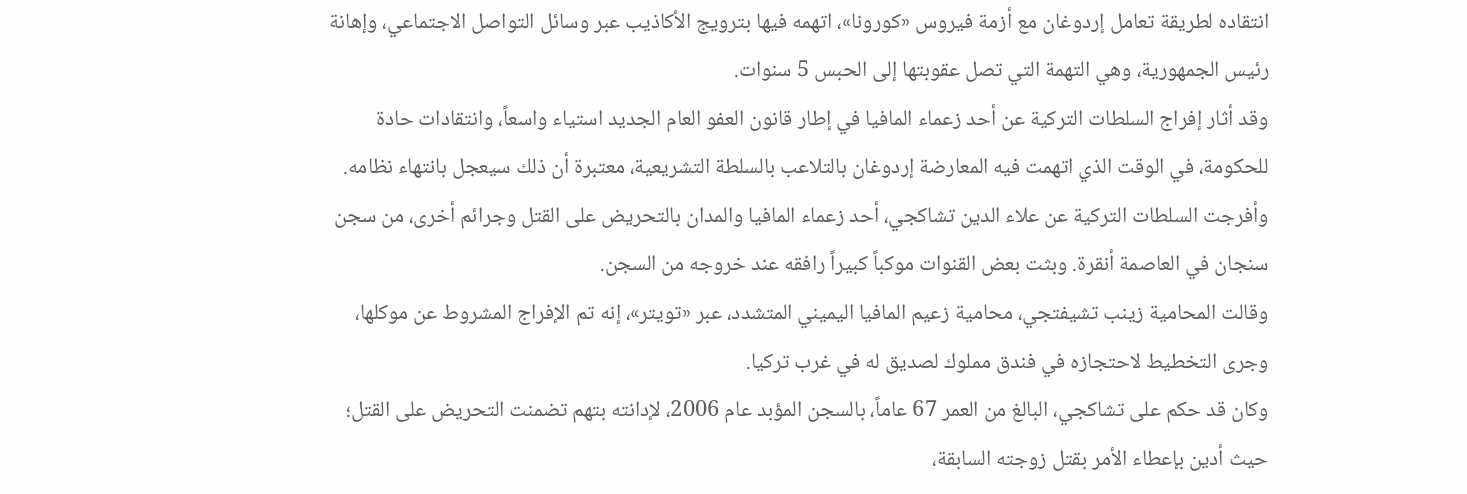انتقاده لطريقة تعامل إردوغان مع أزمة فيروس «كورونا»، اتهمه فيها بترويج الأكاذيب عبر وسائل التواصل الاجتماعي، وإهانة رئيس الجمهورية، وهي التهمة التي تصل عقوبتها إلى الحبس 5 سنوات.
وقد أثار إفراج السلطات التركية عن أحد زعماء المافيا في إطار قانون العفو العام الجديد استياء واسعاً، وانتقادات حادة للحكومة، في الوقت الذي اتهمت فيه المعارضة إردوغان بالتلاعب بالسلطة التشريعية، معتبرة أن ذلك سيعجل بانتهاء نظامه. وأفرجت السلطات التركية عن علاء الدين تشاكجي، أحد زعماء المافيا والمدان بالتحريض على القتل وجرائم أخرى، من سجن سنجان في العاصمة أنقرة. وبثت بعض القنوات موكباً كبيراً رافقه عند خروجه من السجن.
وقالت المحامية زينب تشيفتجي، محامية زعيم المافيا اليميني المتشدد، عبر «تويتر»، إنه تم الإفراج المشروط عن موكلها، وجرى التخطيط لاحتجازه في فندق مملوك لصديق له في غرب تركيا.
وكان قد حكم على تشاكجي، البالغ من العمر 67 عاماً، بالسجن المؤبد عام 2006، لإدانته بتهم تضمنت التحريض على القتل؛ حيث أدين بإعطاء الأمر بقتل زوجته السابقة،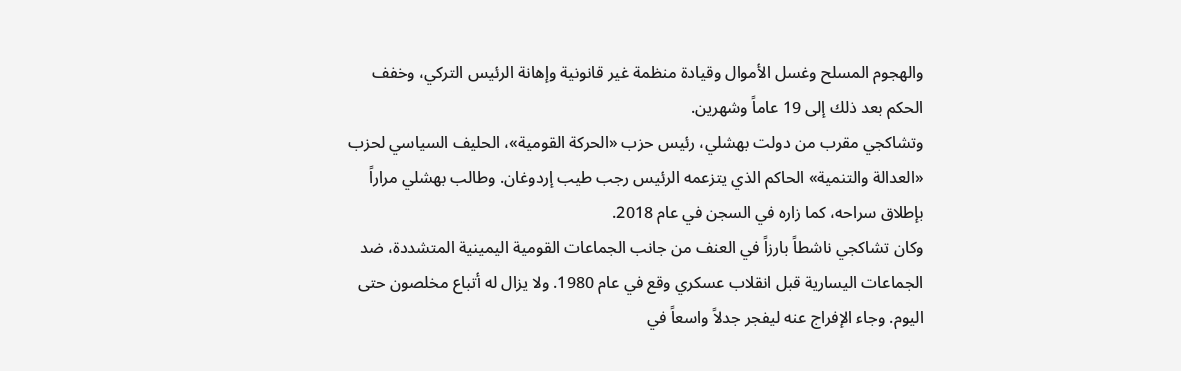والهجوم المسلح وغسل الأموال وقيادة منظمة غير قانونية وإهانة الرئيس التركي، وخفف الحكم بعد ذلك إلى 19 عاماً وشهرين.
وتشاكجي مقرب من دولت بهشلي، رئيس حزب «الحركة القومية»، الحليف السياسي لحزب «العدالة والتنمية» الحاكم الذي يتزعمه الرئيس رجب طيب إردوغان. وطالب بهشلي مراراً بإطلاق سراحه، كما زاره في السجن في عام 2018.
وكان تشاكجي ناشطاً بارزاً في العنف من جانب الجماعات القومية اليمينية المتشددة، ضد الجماعات اليسارية قبل انقلاب عسكري وقع في عام 1980. ولا يزال له أتباع مخلصون حتى اليوم. وجاء الإفراج عنه ليفجر جدلاً واسعاً في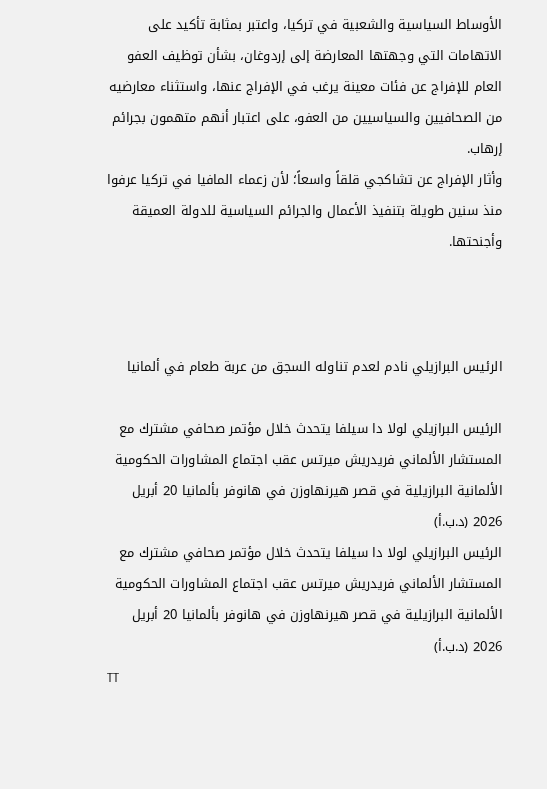الأوساط السياسية والشعبية في تركيا، واعتبر بمثابة تأكيد على الاتهامات التي وجهتها المعارضة إلى إردوغان، بشأن توظيف العفو العام للإفراج عن فئات معينة يرغب في الإفراج عنها، واستثناء معارضيه من الصحافيين والسياسيين من العفو، على اعتبار أنهم متهمون بجرائم إرهاب.
وأثار الإفراج عن تشاكجي قلقاً واسعاً؛ لأن زعماء المافيا في تركيا عرفوا منذ سنين طويلة بتنفيذ الأعمال والجرائم السياسية للدولة العميقة وأجنحتها.



الرئيس البرازيلي نادم لعدم تناوله السجق من عربة طعام في ألمانيا

الرئيس البرازيلي لولا دا سيلفا يتحدث خلال مؤتمر صحافي مشترك مع المستشار الألماني فريدريش ميرتس عقب اجتماع المشاورات الحكومية الألمانية البرازيلية في قصر هيرنهاوزن في هانوفر بألمانيا 20 أبريل 2026 (د.ب.أ)
الرئيس البرازيلي لولا دا سيلفا يتحدث خلال مؤتمر صحافي مشترك مع المستشار الألماني فريدريش ميرتس عقب اجتماع المشاورات الحكومية الألمانية البرازيلية في قصر هيرنهاوزن في هانوفر بألمانيا 20 أبريل 2026 (د.ب.أ)
TT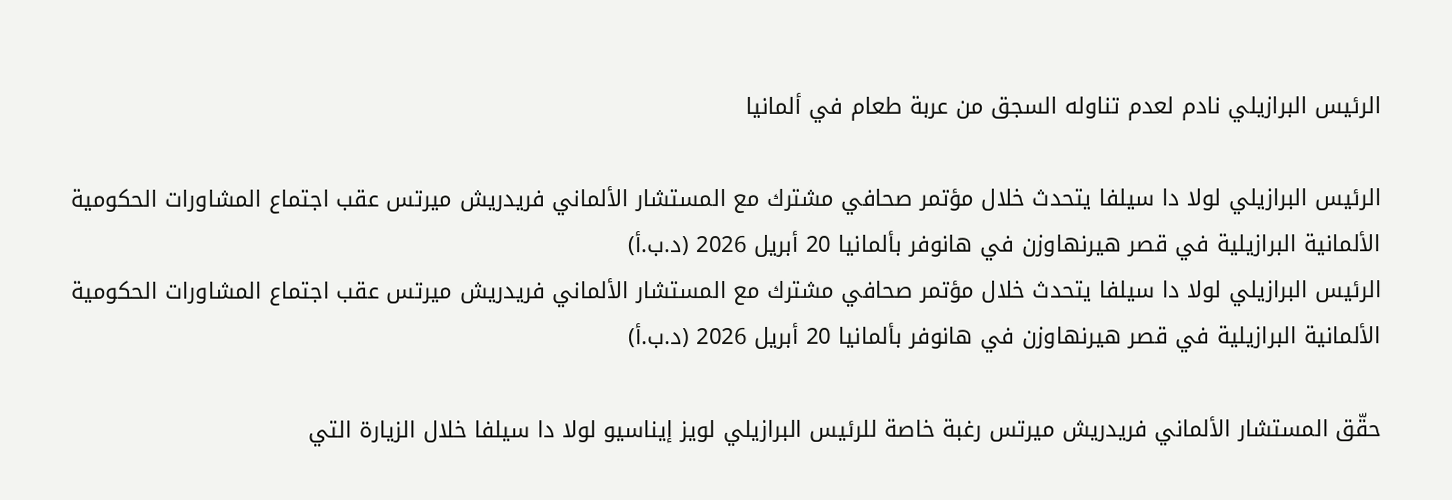الرئيس البرازيلي نادم لعدم تناوله السجق من عربة طعام في ألمانيا

الرئيس البرازيلي لولا دا سيلفا يتحدث خلال مؤتمر صحافي مشترك مع المستشار الألماني فريدريش ميرتس عقب اجتماع المشاورات الحكومية الألمانية البرازيلية في قصر هيرنهاوزن في هانوفر بألمانيا 20 أبريل 2026 (د.ب.أ)
الرئيس البرازيلي لولا دا سيلفا يتحدث خلال مؤتمر صحافي مشترك مع المستشار الألماني فريدريش ميرتس عقب اجتماع المشاورات الحكومية الألمانية البرازيلية في قصر هيرنهاوزن في هانوفر بألمانيا 20 أبريل 2026 (د.ب.أ)

حقّق المستشار الألماني فريدريش ميرتس رغبة خاصة للرئيس البرازيلي لويز إيناسيو لولا دا سيلفا خلال الزيارة التي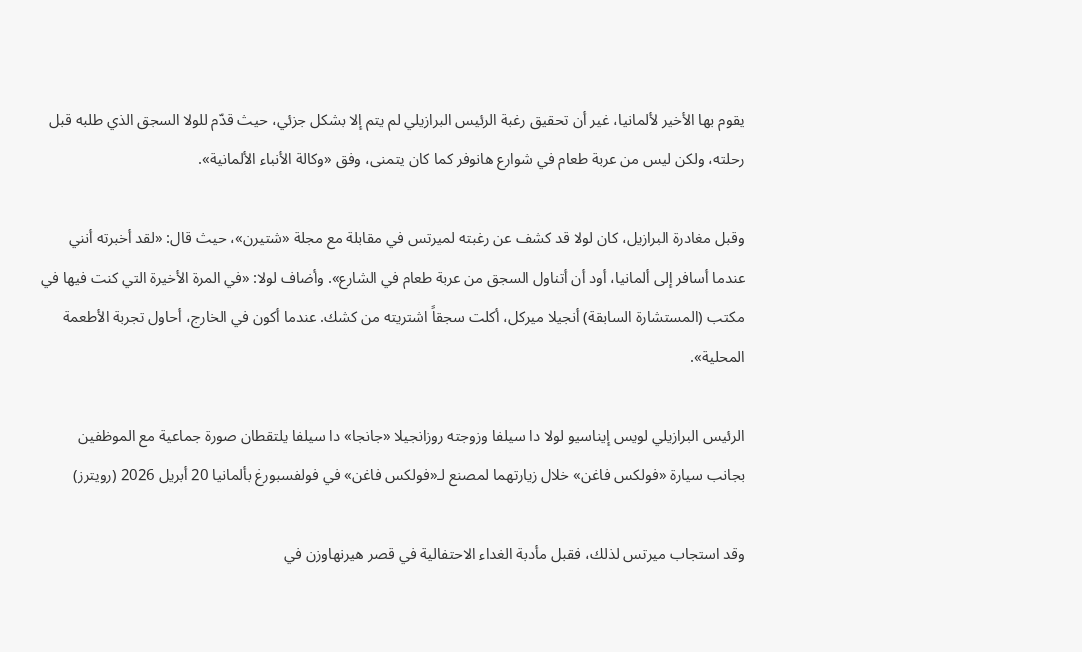يقوم بها الأخير لألمانيا، غير أن تحقيق رغبة الرئيس البرازيلي لم يتم إلا بشكل جزئي، حيث قدّم للولا السجق الذي طلبه قبل رحلته، ولكن ليس من عربة طعام في شوارع هانوفر كما كان يتمنى، وفق «وكالة الأنباء الألمانية».

وقبل مغادرة البرازيل، كان لولا قد كشف عن رغبته لميرتس في مقابلة مع مجلة «شتيرن»، حيث قال: «لقد أخبرته أنني عندما أسافر إلى ألمانيا، أود أن أتناول السجق من عربة طعام في الشارع». وأضاف لولا: «في المرة الأخيرة التي كنت فيها في مكتب (المستشارة السابقة) أنجيلا ميركل، أكلت سجقاً اشتريته من كشك. عندما أكون في الخارج، أحاول تجربة الأطعمة المحلية».

الرئيس البرازيلي لويس إيناسيو لولا دا سيلفا وزوجته روزانجيلا «جانجا» دا سيلفا يلتقطان صورة جماعية مع الموظفين بجانب سيارة «فولكس فاغن» خلال زيارتهما لمصنع لـ«فولكس فاغن» في فولفسبورغ بألمانيا 20 أبريل 2026 (رويترز)

وقد استجاب ميرتس لذلك، فقبل مأدبة الغداء الاحتفالية في قصر هيرنهاوزن في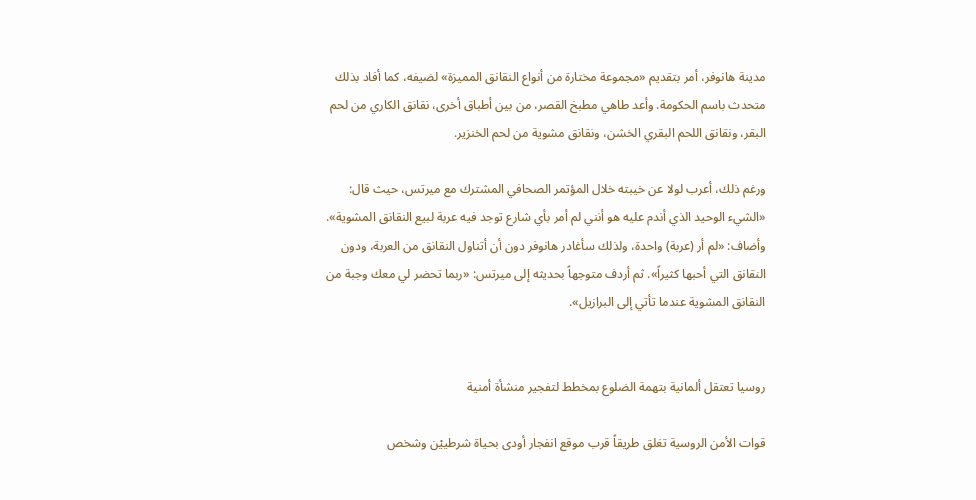مدينة هانوفر، أمر بتقديم «مجموعة مختارة من أنواع النقانق المميزة» لضيفه، كما أفاد بذلك متحدث باسم الحكومة. وأعد طاهي مطبخ القصر، من بين أطباق أخرى، نقانق الكاري من لحم البقر، ونقانق اللحم البقري الخشن، ونقانق مشوية من لحم الخنزير.

ورغم ذلك، أعرب لولا عن خيبته خلال المؤتمر الصحافي المشترك مع ميرتس، حيث قال: «الشيء الوحيد الذي أندم عليه هو أنني لم أمر بأي شارع توجد فيه عربة لبيع النقانق المشوية». وأضاف: «لم أر (عربة) واحدة، ولذلك سأغادر هانوفر دون أن أتناول النقانق من العربة، ودون النقانق التي أحبها كثيراً». ثم أردف متوجهاً بحديثه إلى ميرتس: «ربما تحضر لي معك وجبة من النقانق المشوية عندما تأتي إلى البرازيل».


روسيا تعتقل ألمانية بتهمة الضلوع بمخطط لتفجير منشأة أمنية

قوات الأمن الروسية تغلق طريقاً قرب موقع انفجار أودى بحياة شرطييْن وشخص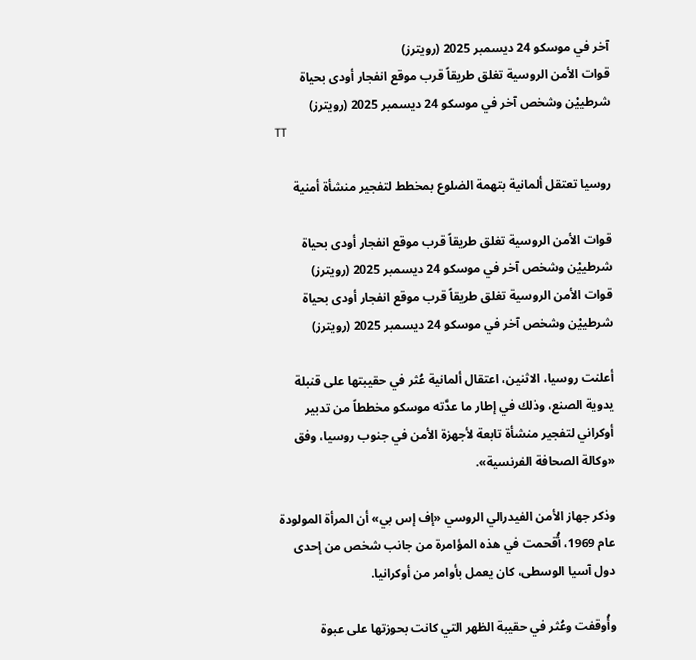آخر في موسكو 24 ديسمبر 2025 (رويترز)
قوات الأمن الروسية تغلق طريقاً قرب موقع انفجار أودى بحياة شرطييْن وشخص آخر في موسكو 24 ديسمبر 2025 (رويترز)
TT

روسيا تعتقل ألمانية بتهمة الضلوع بمخطط لتفجير منشأة أمنية

قوات الأمن الروسية تغلق طريقاً قرب موقع انفجار أودى بحياة شرطييْن وشخص آخر في موسكو 24 ديسمبر 2025 (رويترز)
قوات الأمن الروسية تغلق طريقاً قرب موقع انفجار أودى بحياة شرطييْن وشخص آخر في موسكو 24 ديسمبر 2025 (رويترز)

أعلنت روسيا، الاثنين، اعتقال ألمانية عُثر في حقيبتها على قنبلة يدوية الصنع، وذلك في إطار ما عدَّته موسكو مخططاً من تدبير أوكراني لتفجير منشأة تابعة لأجهزة الأمن في جنوب روسيا، وفق «وكالة الصحافة الفرنسية».

وذكر جهاز الأمن الفيدرالي الروسي «إف إس بي» أن المرأة المولودة عام 1969، أُقحمت في هذه المؤامرة من جانب شخص من إحدى دول آسيا الوسطى، كان يعمل بأوامر من أوكرانيا.

وأُوقفت وعُثر في حقيبة الظهر التي كانت بحوزتها على عبوة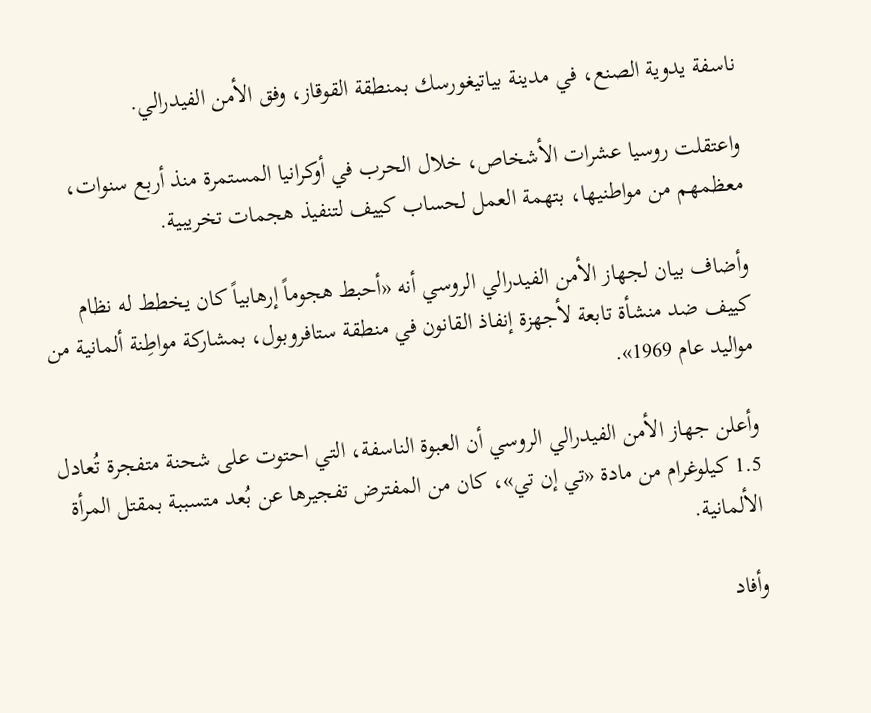ناسفة يدوية الصنع، في مدينة بياتيغورسك بمنطقة القوقاز، وفق الأمن الفيدرالي.

واعتقلت روسيا عشرات الأشخاص، خلال الحرب في أوكرانيا المستمرة منذ أربع سنوات، معظمهم من مواطنيها، بتهمة العمل لحساب كييف لتنفيذ هجمات تخريبية.

وأضاف بيان لجهاز الأمن الفيدرالي الروسي أنه «أحبط هجوماً إرهابياً كان يخطط له نظام كييف ضد منشأة تابعة لأجهزة إنفاذ القانون في منطقة ستافروبول، بمشاركة مواطِنة ألمانية من مواليد عام 1969».

وأعلن جهاز الأمن الفيدرالي الروسي أن العبوة الناسفة، التي احتوت على شحنة متفجرة تُعادل 1.5 كيلوغرام من مادة «تي إن تي»، كان من المفترض تفجيرها عن بُعد متسببة بمقتل المرأة الألمانية.

وأفاد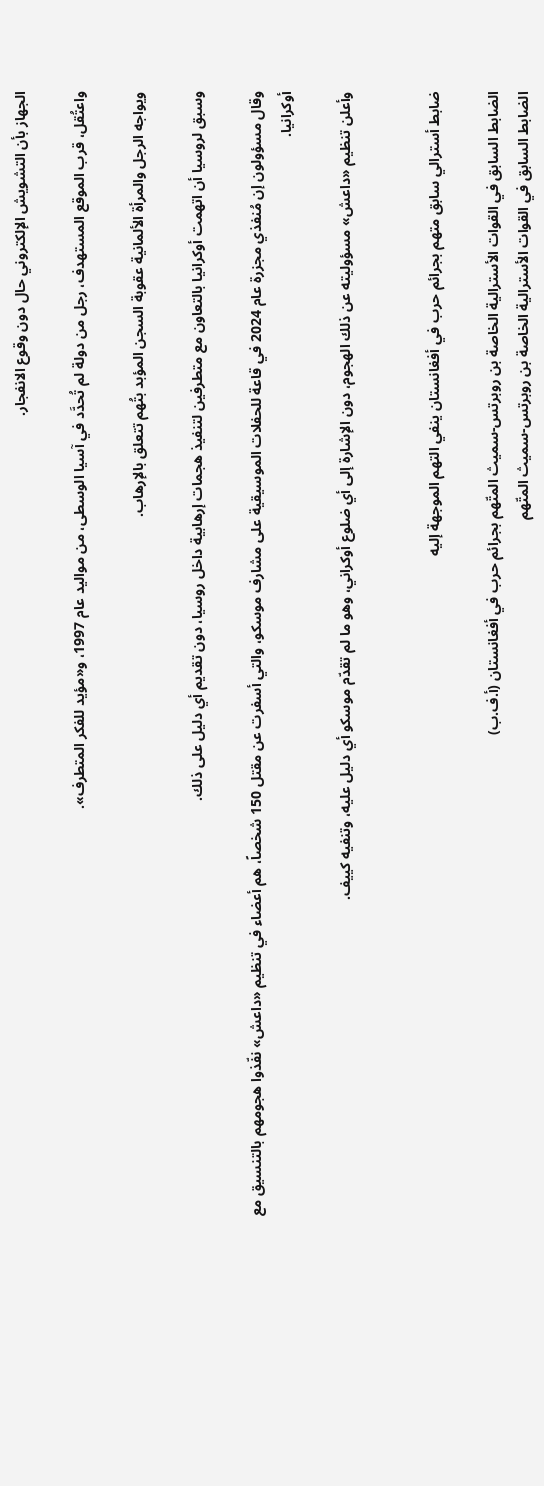الجهاز بأن التشويش الإلكتروني حال دون وقوع الانفجار.

واعتُقل، قرب الموقع المستهدف، رجل من دولة لم تُحدَّد في آسيا الوسطى، من مواليد عام 1997، و«مؤيد للفكر المتطرف».

ويواجه الرجل والمرأة الألمانية عقوبة السجن المؤبد بتُهم تتعلق بالإرهاب.

وسبق لروسيا أن اتهمت أوكرانيا بالتعاون مع متطرفين لتنفيذ هجمات إرهابية داخل روسيا، دون تقديم أي دليل على ذلك.

وقال مسؤولون إن مُنفذي مجزرة عام 2024 في قاعة للحفلات الموسيقية على مشارف موسكو، والتي أسفرت عن مقتل 150 شخصاً، هم أعضاء في تنظيم «داعش» نفّذوا هجومهم بالتنسيق مع أوكرانيا.

وأعلن تنظيم «داعش» مسؤوليته عن ذلك الهجوم، دون الإشارة إلى أي ضلوع أوكراني، وهو ما لم تقدّم موسكو أي دليل عليه، وتنفيه كييف.


ضابط أسترالي سابق متهم بجرائم حرب في أفغانستان ينفي التهم الموجهة إليه

الضابط السابق في القوات الأسترالية الخاصة بن روبرتس-سميث المتّهم بجرائم حرب في أفغانستان (أ.ف.ب)
الضابط السابق في القوات الأسترالية الخاصة بن روبرتس-سميث المتّهم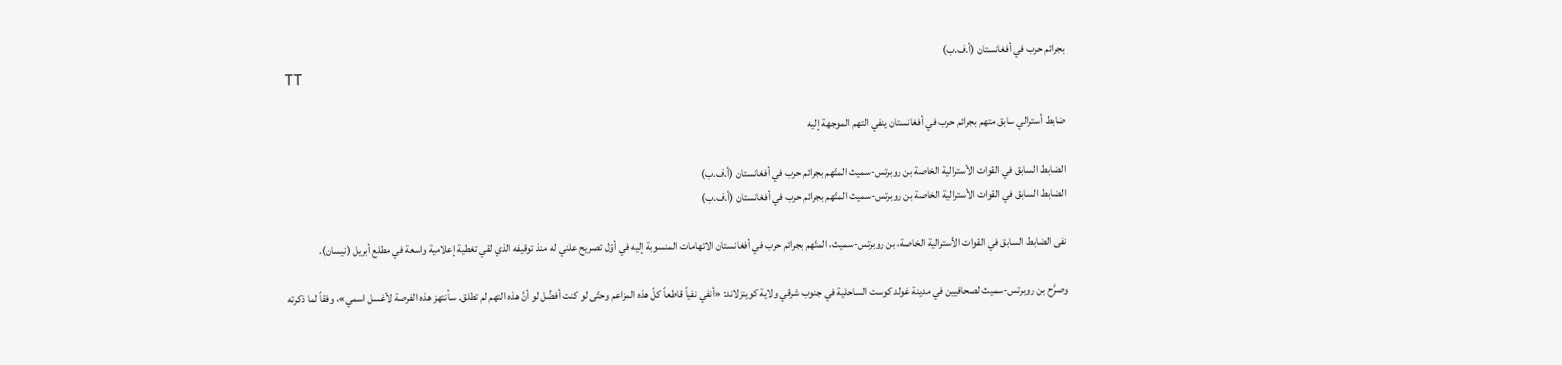بجرائم حرب في أفغانستان (أ.ف.ب)
TT

ضابط أسترالي سابق متهم بجرائم حرب في أفغانستان ينفي التهم الموجهة إليه

الضابط السابق في القوات الأسترالية الخاصة بن روبرتس-سميث المتّهم بجرائم حرب في أفغانستان (أ.ف.ب)
الضابط السابق في القوات الأسترالية الخاصة بن روبرتس-سميث المتّهم بجرائم حرب في أفغانستان (أ.ف.ب)

نفى الضابط السابق في القوات الأسترالية الخاصة، بن روبرتس-سميث، المتّهم بجرائم حرب في أفغانستان الاتهامات المنسوبة إليه في أوّل تصريح علني له منذ توقيفه الذي لقي تغطية إعلامية واسعة في مطلع أبريل (نيسان).

وصرَّح بن روبرتس-سميث لصحافيين في مدينة غولد كوست الساحلية في جنوب شرقي ولاية كوينزلاند: «أنفي نفياً قاطعاً كلّ هذه المزاعم وحتّى لو كنت أفضِّل لو أنَّ هذه التهم لم تطلق. سأنتهز هذه الفرصة لأغسل اسمي»، وفقاً لما ذكرته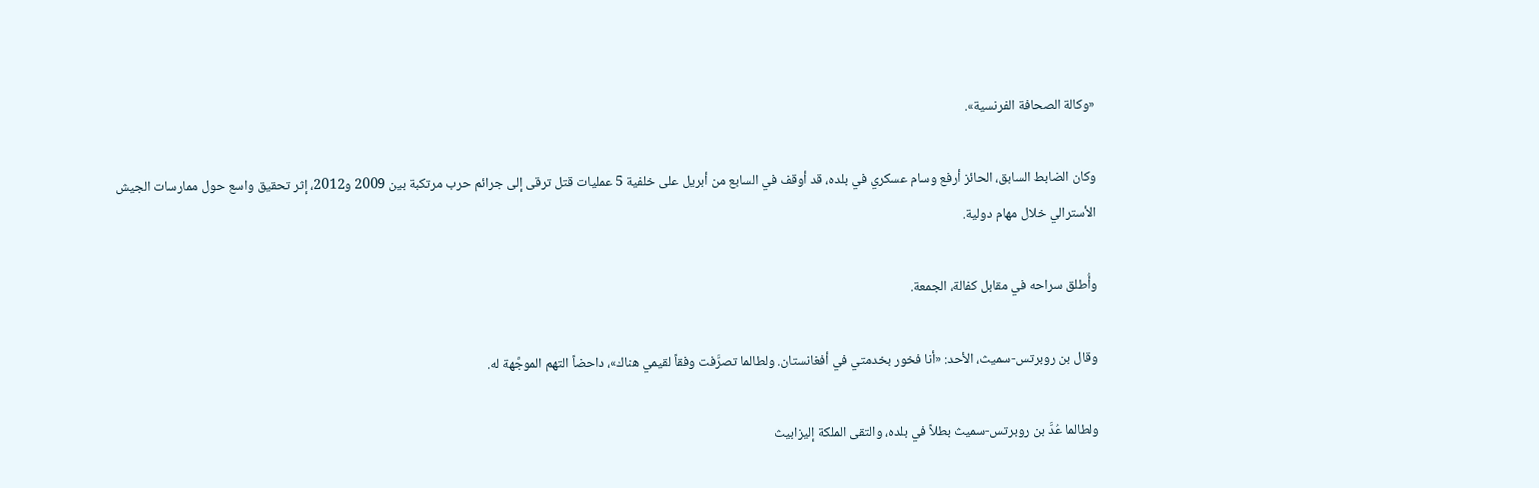«وكالة الصحافة الفرنسية».

وكان الضابط السابق، الحائز أرفع وسام عسكري في بلده، قد أوقف في السابع من أبريل على خلفية 5 عمليات قتل ترقى إلى جرائم حرب مرتكبة بين 2009 و2012، إثر تحقيق واسع حول ممارسات الجيش الأسترالي خلال مهام دولية.

وأُطلق سراحه في مقابل كفالة، الجمعة.

وقال بن روبرتس-سميث، الأحد: «أنا فخور بخدمتي في أفغانستان. ولطالما تصرَّفت وفقاً لقيمي هناك»، داحضاً التهم الموجَّهة له.

ولطالما عُدَّ بن روبرتس-سميث بطلاً في بلده، والتقى الملكة إليزابيث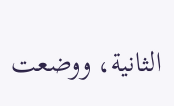الثانية، ووضعت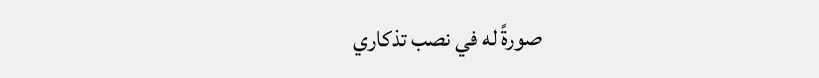صورةً له في نصب تذكاري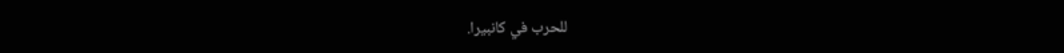للحرب في كانبيرا.